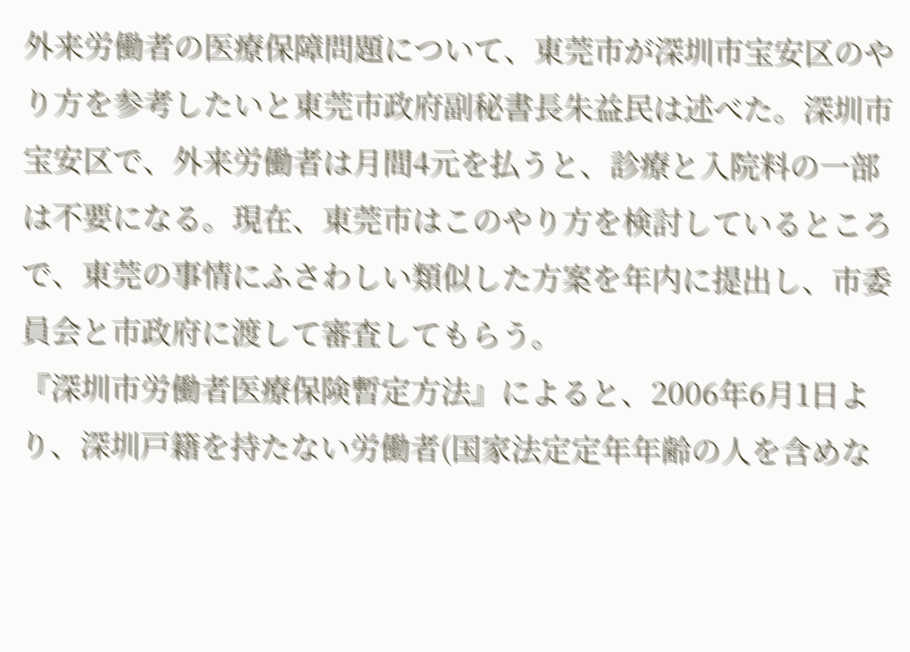外来労働者の医療保障問題について、東莞市が深圳市宝安区のやり方を参考したいと東莞市政府副秘書長朱益民は述べた。深圳市宝安区で、外来労働者は月間4元を払うと、診療と入院料の一部は不要になる。現在、東莞市はこのやり方を検討しているところで、東莞の事情にふさわしい類似した方案を年内に提出し、市委員会と市政府に渡して審査してもらう。
『深圳市労働者医療保険暫定方法』によると、2006年6月1日より、深圳戸籍を持たない労働者(国家法定定年年齢の人を含めな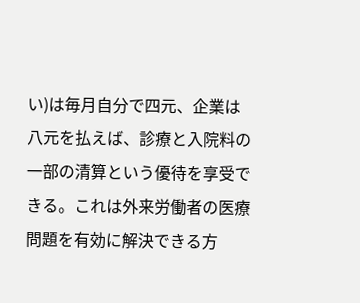い)は毎月自分で四元、企業は八元を払えば、診療と入院料の一部の清算という優待を享受できる。これは外来労働者の医療問題を有効に解決できる方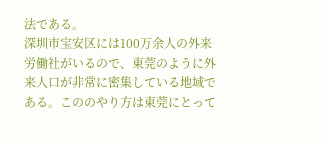法である。
深圳市宝安区には100万余人の外来労働社がいるので、東莞のように外来人口が非常に密集している地域である。こののやり方は東莞にとって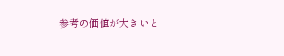参考の価値が大きいと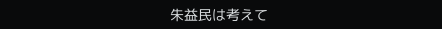朱益民は考えて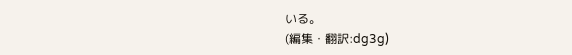いる。
(編集・翻訳:dg3g)